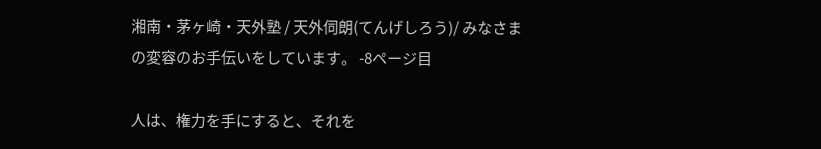湘南・茅ヶ崎・天外塾 / 天外伺朗(てんげしろう)/ みなさまの変容のお手伝いをしています。 -8ページ目

人は、権力を手にすると、それを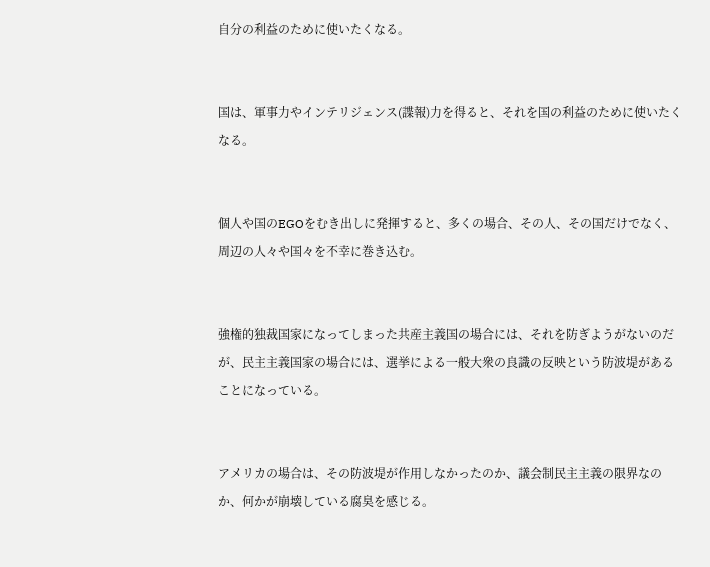自分の利益のために使いたくなる。


国は、軍事力やインテリジェンス(諜報)力を得ると、それを国の利益のために使いたくなる。


個人や国のEGOをむき出しに発揮すると、多くの場合、その人、その国だけでなく、周辺の人々や国々を不幸に巻き込む。


強権的独裁国家になってしまった共産主義国の場合には、それを防ぎようがないのだが、民主主義国家の場合には、選挙による一般大衆の良識の反映という防波堤があることになっている。


アメリカの場合は、その防波堤が作用しなかったのか、議会制民主主義の限界なのか、何かが崩壊している腐臭を感じる。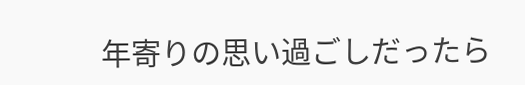年寄りの思い過ごしだったら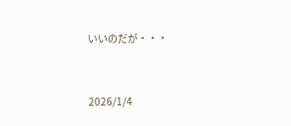いいのだが・・・


2026/1/4